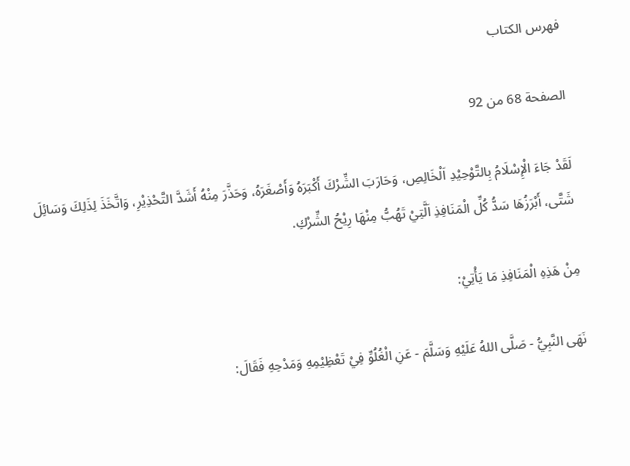فهرس الكتاب

الصفحة 68 من 92

لَقَدْ جَاءَ الْإِسْلَامُ بِالتَّوْحِيْدِ اَلْخَالِصِ، وَحَارَبَ الشِّرْكَ أَكْبَرَهُ وَأَصْغَرَهُ، وَحَذَّرَ مِنْهُ أَشَدَّ التَّحْذِيْرِ، وَاتَّخَذَ لِذَلِكَ وَسَائِلَ شَتَّى، أَبْرَزُهَا سَدُّ كُلِّ الْمَنَافِذِ اَلَّتِيْ تَهُبُّ مِنْهَا رِيْحُ الشِّرْكِ.

مِنْ هَذِهِ الْمَنَافِذِ مَا يَأْتِيْ:

نَهَى النَّبِيُّ - صَلَّى اللهُ عَلَيْهِ وَسَلَّمَ - عَنِ الْغُلُوِّ فِيْ تَعْظِيْمِهِ وَمَدْحِهِ فَقَالَ: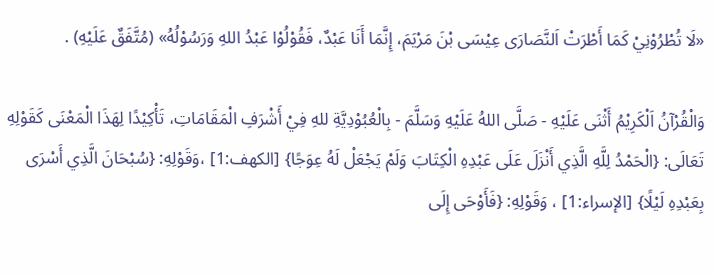«لَا تُطْرُوْنِيْ كَمَا أَطْرَتْ اَلنَّصَارَى عِيْسَى بْنَ مَرْيَمَ، إِنَّمَا أَنَا عَبْدٌ، فَقُوْلُوْا عَبْدُ اللهِ وَرَسُوْلُهُ» (مُتَّفَقٌ عَلَيْهِ) .

وَالْقُرْآنُ اَلْكَرِيْمُ أَثْنَى عَلَيْهِ - صَلَّى اللهُ عَلَيْهِ وَسَلَّمَ - بِالْعُبُوْدِيَّةِ للهِ فِيْ أَشْرَفِ الْمَقَامَاتِ، تَأْكِيْدًا لِهَذَا الْمَعْنَى كَقَوْلِهِ تَعَالَى: {الْحَمْدُ لِلَّهِ الَّذِي أَنْزَلَ عَلَى عَبْدِهِ الْكِتَابَ وَلَمْ يَجْعَلْ لَهُ عِوَجًا} [الكهف:1] ،وَقَوْلِهِ: {سُبْحَانَ الَّذِي أَسْرَى بِعَبْدِهِ لَيْلًا} [الإسراء:1] ، وَقَوْلِهِ: {فَأَوْحَى إِلَى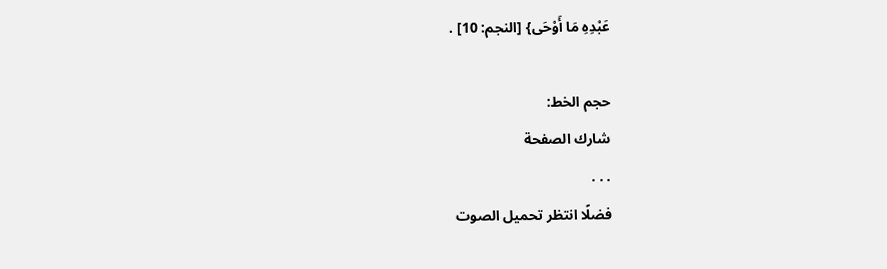عَبْدِهِ مَا أَوْحَى} [النجم: 10] .

حجم الخط:
شارك الصفحة
. . .
فضلًا انتظر تحميل الصوت